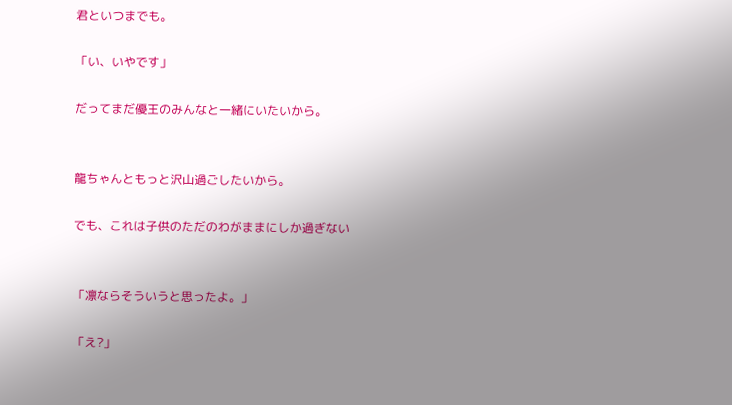君といつまでも。

「い、いやです」

だってまだ優王のみんなと一緒にいたいから。


龍ちゃんともっと沢山過ごしたいから。

でも、これは子供のただのわがままにしか過ぎない


「凛ならそういうと思ったよ。」

「え?」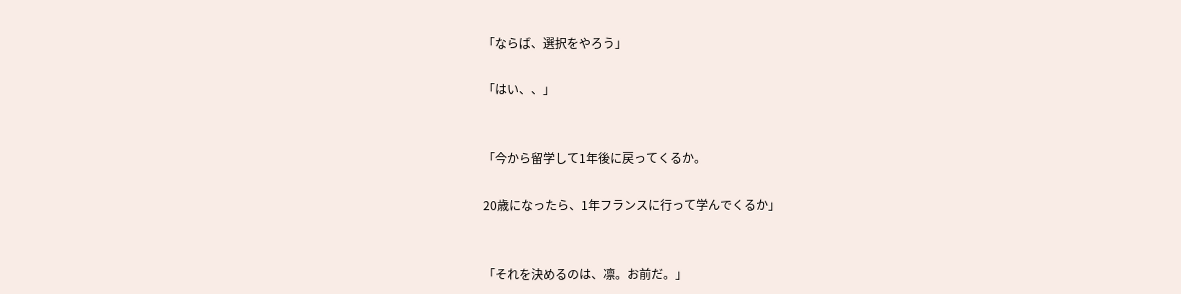「ならば、選択をやろう」

「はい、、」


「今から留学して1年後に戻ってくるか。

20歳になったら、1年フランスに行って学んでくるか」


「それを決めるのは、凛。お前だ。」